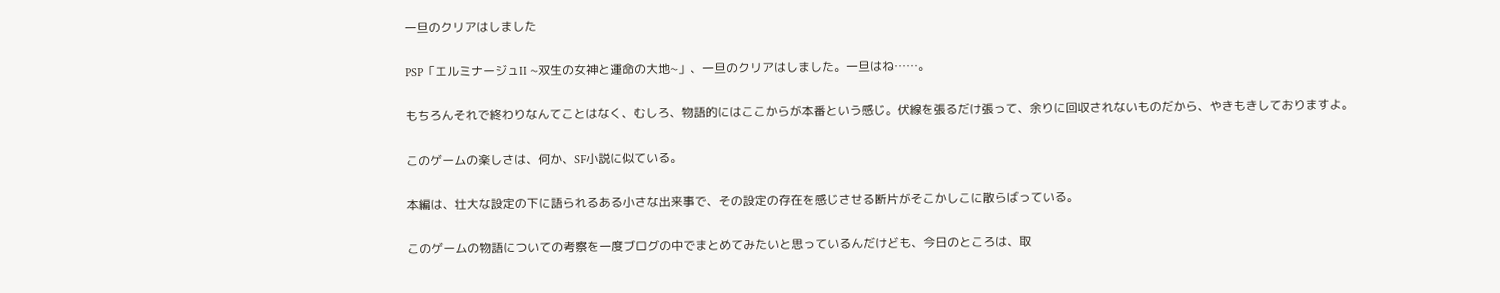一旦のクリアはしました

PSP「エルミナージュII ~双生の女神と運命の大地~」、一旦のクリアはしました。一旦はね……。

もちろんそれで終わりなんてことはなく、むしろ、物語的にはここからが本番という感じ。伏線を張るだけ張って、余りに回収されないものだから、やきもきしておりますよ。

このゲームの楽しさは、何か、SF小説に似ている。

本編は、壮大な設定の下に語られるある小さな出来事で、その設定の存在を感じさせる断片がそこかしこに散らばっている。

このゲームの物語についての考察を一度ブログの中でまとめてみたいと思っているんだけども、今日のところは、取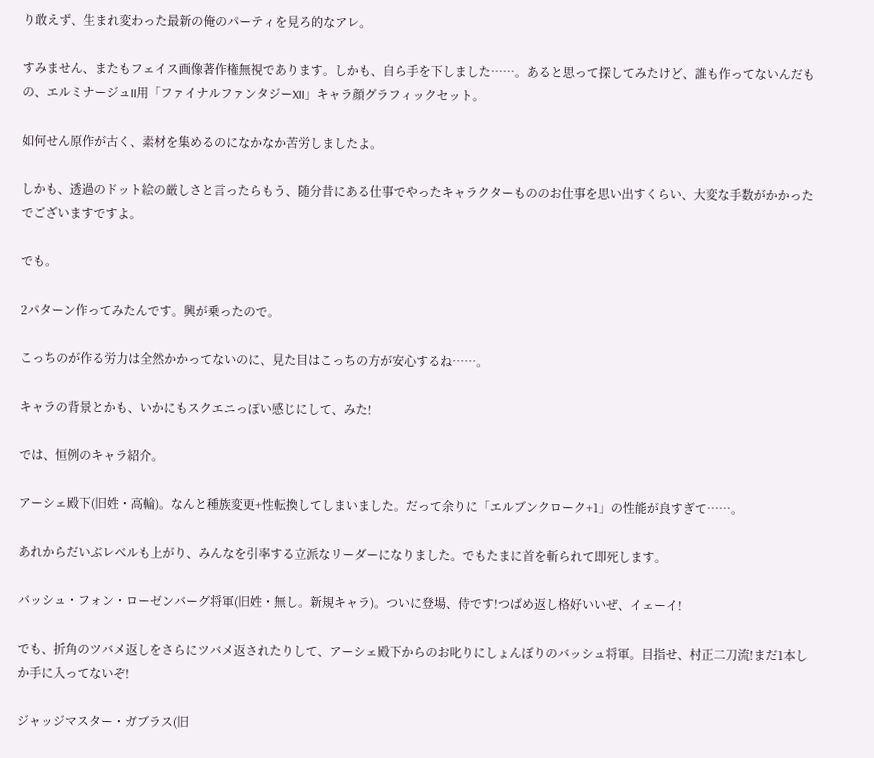り敢えず、生まれ変わった最新の俺のパーティを見ろ的なアレ。

すみません、またもフェイス画像著作権無視であります。しかも、自ら手を下しました……。あると思って探してみたけど、誰も作ってないんだもの、エルミナージュII用「ファイナルファンタジーXII」キャラ顔グラフィックセット。

如何せん原作が古く、素材を集めるのになかなか苦労しましたよ。

しかも、透過のドット絵の厳しさと言ったらもう、随分昔にある仕事でやったキャラクターもののお仕事を思い出すくらい、大変な手数がかかったでございますですよ。

でも。

2パターン作ってみたんです。興が乗ったので。

こっちのが作る労力は全然かかってないのに、見た目はこっちの方が安心するね……。

キャラの背景とかも、いかにもスクエニっぽい感じにして、みた!

では、恒例のキャラ紹介。

アーシェ殿下(旧姓・高輪)。なんと種族変更+性転換してしまいました。だって余りに「エルブンクローク+1」の性能が良すぎて……。

あれからだいぶレベルも上がり、みんなを引率する立派なリーダーになりました。でもたまに首を斬られて即死します。

バッシュ・フォン・ローゼンバーグ将軍(旧姓・無し。新規キャラ)。ついに登場、侍です!つばめ返し格好いいぜ、イェーイ!

でも、折角のツバメ返しをさらにツバメ返されたりして、アーシェ殿下からのお叱りにしょんぼりのバッシュ将軍。目指せ、村正二刀流!まだ1本しか手に入ってないぞ!

ジャッジマスター・ガブラス(旧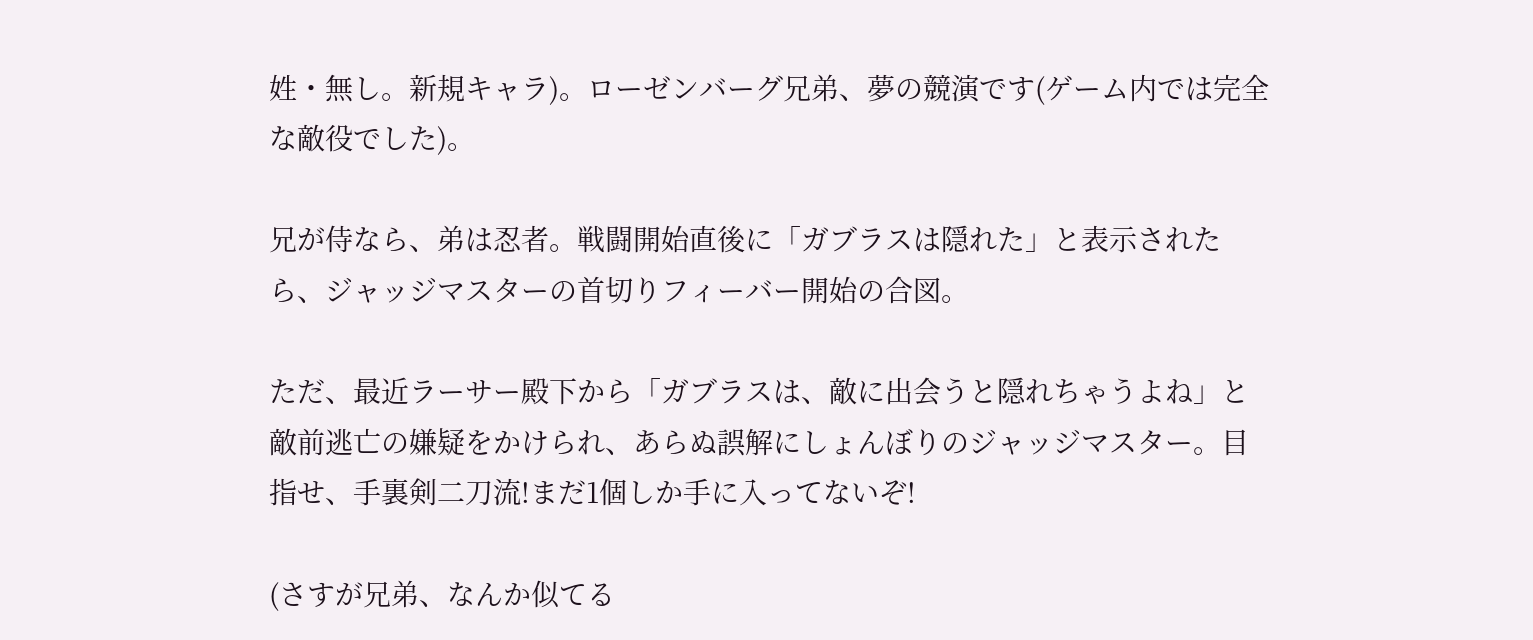姓・無し。新規キャラ)。ローゼンバーグ兄弟、夢の競演です(ゲーム内では完全な敵役でした)。

兄が侍なら、弟は忍者。戦闘開始直後に「ガブラスは隠れた」と表示されたら、ジャッジマスターの首切りフィーバー開始の合図。

ただ、最近ラーサー殿下から「ガブラスは、敵に出会うと隠れちゃうよね」と敵前逃亡の嫌疑をかけられ、あらぬ誤解にしょんぼりのジャッジマスター。目指せ、手裏剣二刀流!まだ1個しか手に入ってないぞ!

(さすが兄弟、なんか似てる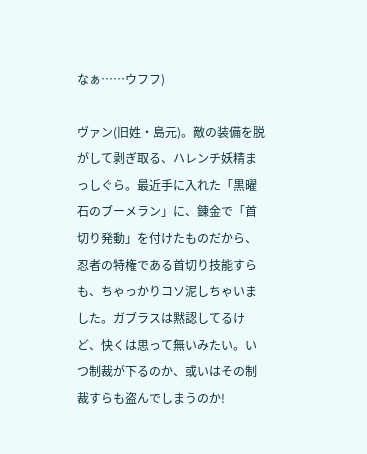なぁ……ウフフ)

ヴァン(旧姓・島元)。敵の装備を脱がして剥ぎ取る、ハレンチ妖精まっしぐら。最近手に入れた「黒曜石のブーメラン」に、錬金で「首切り発動」を付けたものだから、忍者の特権である首切り技能すらも、ちゃっかりコソ泥しちゃいました。ガブラスは黙認してるけど、快くは思って無いみたい。いつ制裁が下るのか、或いはその制裁すらも盗んでしまうのか!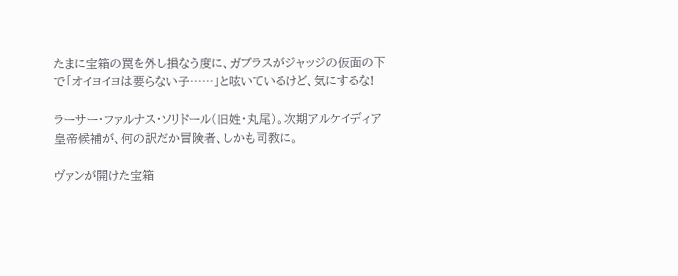たまに宝箱の罠を外し損なう度に、ガブラスがジャッジの仮面の下で「オイヨイヨは要らない子……」と呟いているけど、気にするな!

ラーサー・ファルナス・ソリドール(旧姓・丸尾)。次期アルケイディア皇帝候補が、何の訳だか冒険者、しかも司教に。

ヴァンが開けた宝箱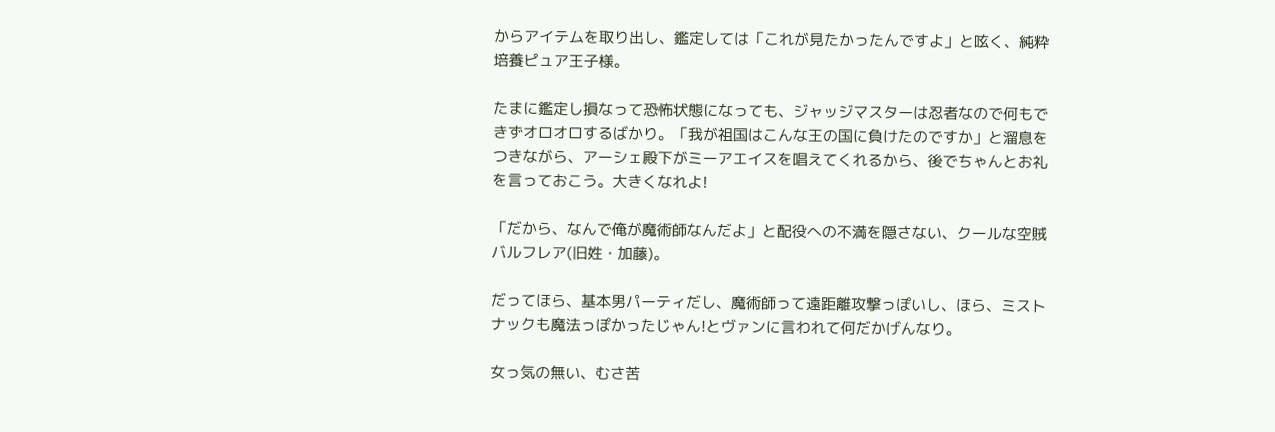からアイテムを取り出し、鑑定しては「これが見たかったんですよ」と呟く、純粋培養ピュア王子様。

たまに鑑定し損なって恐怖状態になっても、ジャッジマスターは忍者なので何もできずオロオロするばかり。「我が祖国はこんな王の国に負けたのですか」と溜息をつきながら、アーシェ殿下がミーアエイスを唱えてくれるから、後でちゃんとお礼を言っておこう。大きくなれよ!

「だから、なんで俺が魔術師なんだよ」と配役への不満を隠さない、クールな空賊バルフレア(旧姓・加藤)。

だってほら、基本男パーティだし、魔術師って遠距離攻撃っぽいし、ほら、ミストナックも魔法っぽかったじゃん!とヴァンに言われて何だかげんなり。

女っ気の無い、むさ苦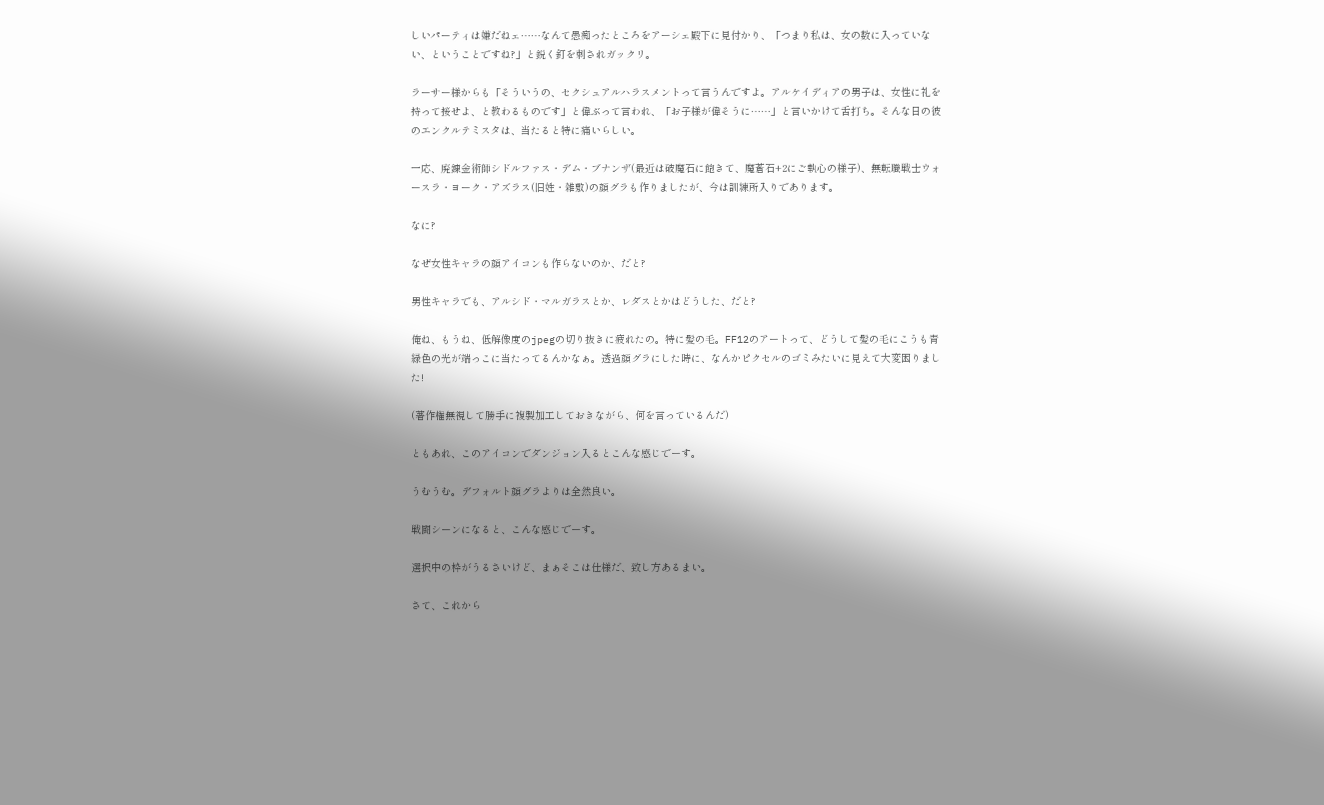しいパーティは嫌だねェ……なんて愚痴ったところをアーシェ殿下に見付かり、「つまり私は、女の数に入っていない、ということですね?」と鋭く釘を刺されガックリ。

ラーサー様からも「そういうの、セクシュアルハラスメントって言うんですよ。アルケイディアの男子は、女性に礼を持って接せよ、と教わるものです」と偉ぶって言われ、「お子様が偉そうに……」と言いかけて舌打ち。そんな日の彼のエンクルテミスタは、当たると特に痛いらしい。

一応、廃錬金術師シドルファス・デム・ブナンザ(最近は破魔石に飽きて、魔蒼石+2にご執心の様子)、無転職戦士ウォースラ・ヨーク・アズラス(旧姓・雑敷)の顔グラも作りましたが、今は訓練所入りであります。

なに?

なぜ女性キャラの顔アイコンも作らないのか、だと?

男性キャラでも、アルシド・マルガラスとか、レダスとかはどうした、だと?

俺ね、もうね、低解像度のjpegの切り抜きに疲れたの。特に髪の毛。FF12のアートって、どうして髪の毛にこうも青緑色の光が端っこに当たってるんかなぁ。透過顔グラにした時に、なんかピクセルのゴミみたいに見えて大変困りました!

(著作権無視して勝手に複製加工しておきながら、何を言っているんだ)

ともあれ、このアイコンでダンジョン入るとこんな感じでーす。

うむうむ。デフォルト顔グラよりは全然良い。

戦闘シーンになると、こんな感じでーす。

選択中の枠がうるさいけど、まぁそこは仕様だ、致し方あるまい。

さて、これから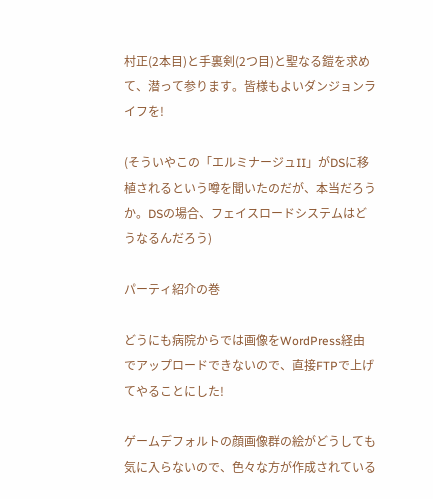村正(2本目)と手裏剣(2つ目)と聖なる鎧を求めて、潜って参ります。皆様もよいダンジョンライフを!

(そういやこの「エルミナージュII」がDSに移植されるという噂を聞いたのだが、本当だろうか。DSの場合、フェイスロードシステムはどうなるんだろう)

パーティ紹介の巻

どうにも病院からでは画像をWordPress経由でアップロードできないので、直接FTPで上げてやることにした!

ゲームデフォルトの顔画像群の絵がどうしても気に入らないので、色々な方が作成されている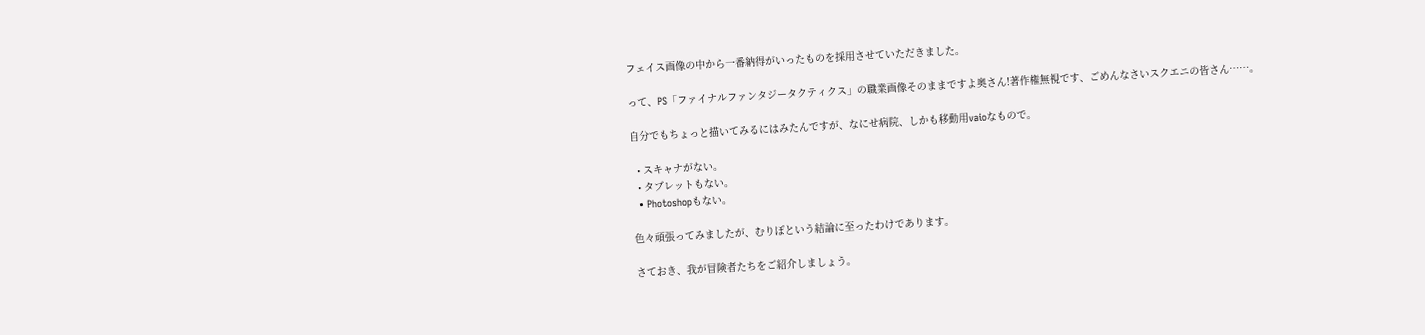フェイス画像の中から一番納得がいったものを採用させていただきました。

って、PS「ファイナルファンタジータクティクス」の職業画像そのままですよ奥さん!著作権無視です、ごめんなさいスクエニの皆さん……。

自分でもちょっと描いてみるにはみたんですが、なにせ病院、しかも移動用vaioなもので。

  • スキャナがない。
  • タブレットもない。
  • Photoshopもない。

色々頑張ってみましたが、むりぽという結論に至ったわけであります。

さておき、我が冒険者たちをご紹介しましょう。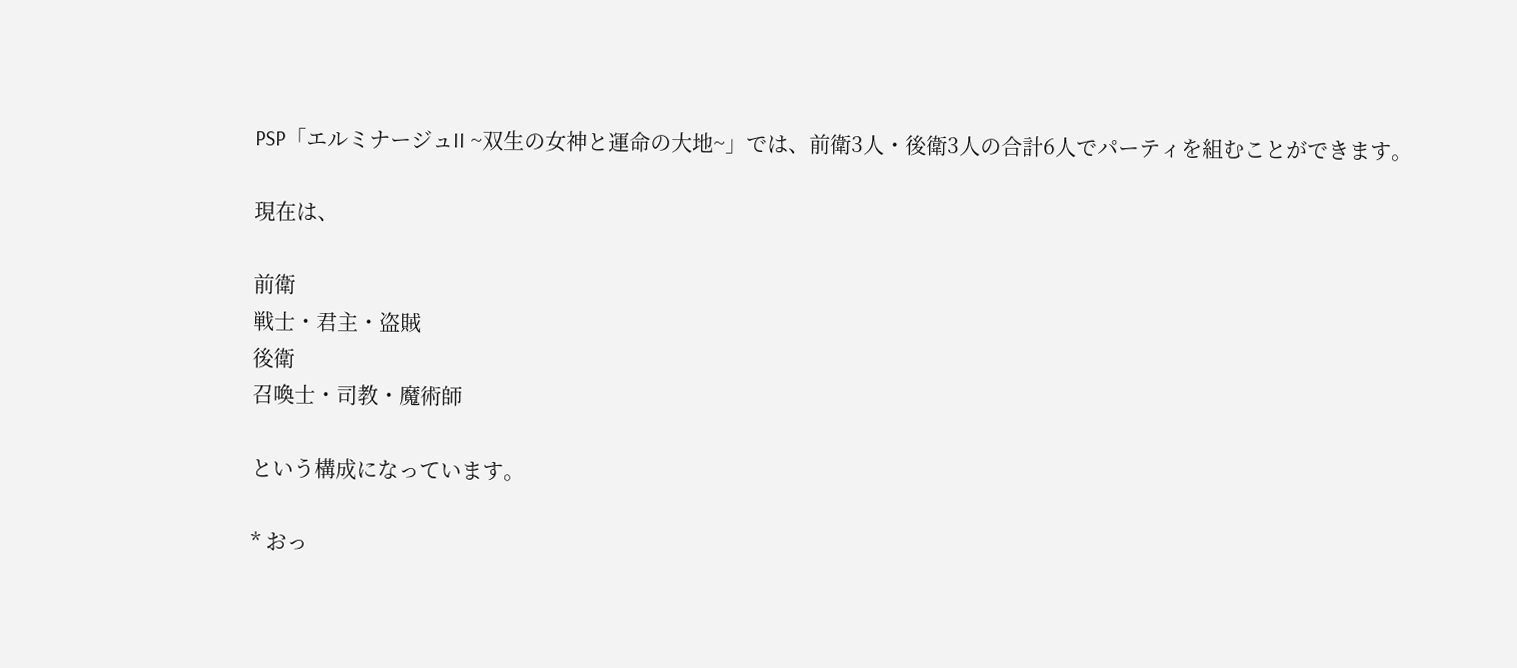PSP「エルミナージュII ~双生の女神と運命の大地~」では、前衛3人・後衛3人の合計6人でパーティを組むことができます。

現在は、

前衛
戦士・君主・盗賊
後衛
召喚士・司教・魔術師

という構成になっています。

* おっ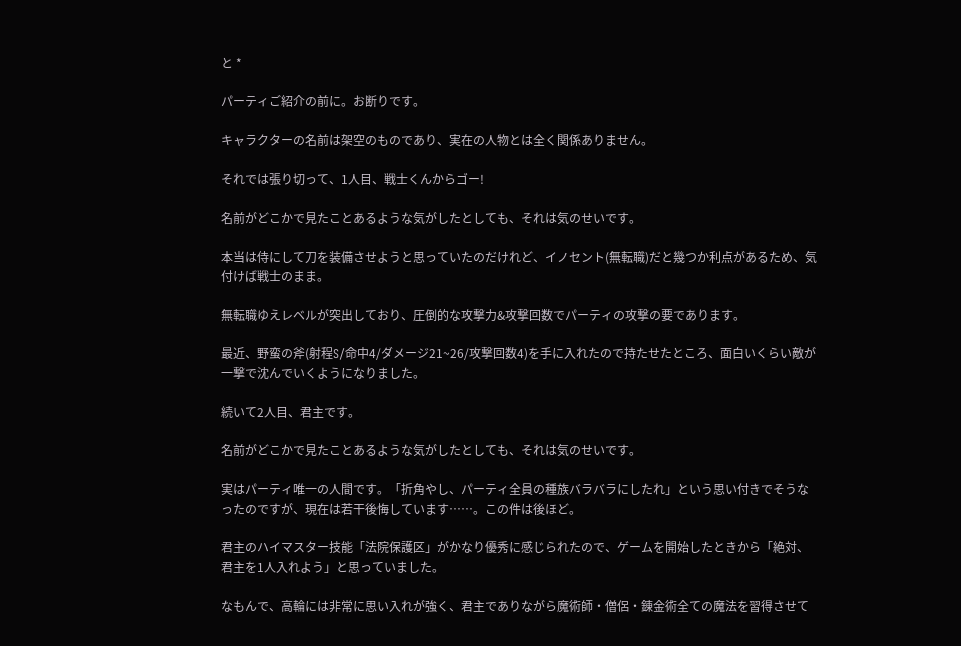と *

パーティご紹介の前に。お断りです。

キャラクターの名前は架空のものであり、実在の人物とは全く関係ありません。

それでは張り切って、1人目、戦士くんからゴー!

名前がどこかで見たことあるような気がしたとしても、それは気のせいです。

本当は侍にして刀を装備させようと思っていたのだけれど、イノセント(無転職)だと幾つか利点があるため、気付けば戦士のまま。

無転職ゆえレベルが突出しており、圧倒的な攻撃力&攻撃回数でパーティの攻撃の要であります。

最近、野蛮の斧(射程S/命中4/ダメージ21~26/攻撃回数4)を手に入れたので持たせたところ、面白いくらい敵が一撃で沈んでいくようになりました。

続いて2人目、君主です。

名前がどこかで見たことあるような気がしたとしても、それは気のせいです。

実はパーティ唯一の人間です。「折角やし、パーティ全員の種族バラバラにしたれ」という思い付きでそうなったのですが、現在は若干後悔しています……。この件は後ほど。

君主のハイマスター技能「法院保護区」がかなり優秀に感じられたので、ゲームを開始したときから「絶対、君主を1人入れよう」と思っていました。

なもんで、高輪には非常に思い入れが強く、君主でありながら魔術師・僧侶・錬金術全ての魔法を習得させて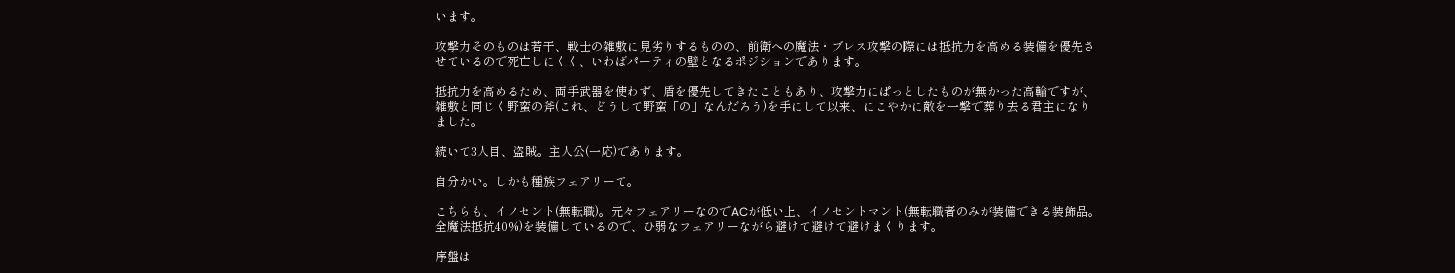います。

攻撃力そのものは若干、戦士の雑敷に見劣りするものの、前衛への魔法・ブレス攻撃の際には抵抗力を高める装備を優先させているので死亡しにくく、いわばパーティの壁となるポジションであります。

抵抗力を高めるため、両手武器を使わず、盾を優先してきたこともあり、攻撃力にぱっとしたものが無かった高輪ですが、雑敷と同じく野蛮の斧(これ、どうして野蛮「の」なんだろう)を手にして以来、にこやかに敵を一撃で葬り去る君主になりました。

続いて3人目、盗賊。主人公(一応)であります。

自分かい。しかも種族フェアリーて。

こちらも、イノセント(無転職)。元々フェアリーなのでACが低い上、イノセントマント(無転職者のみが装備できる装飾品。全魔法抵抗40%)を装備しているので、ひ弱なフェアリーながら避けて避けて避けまくります。

序盤は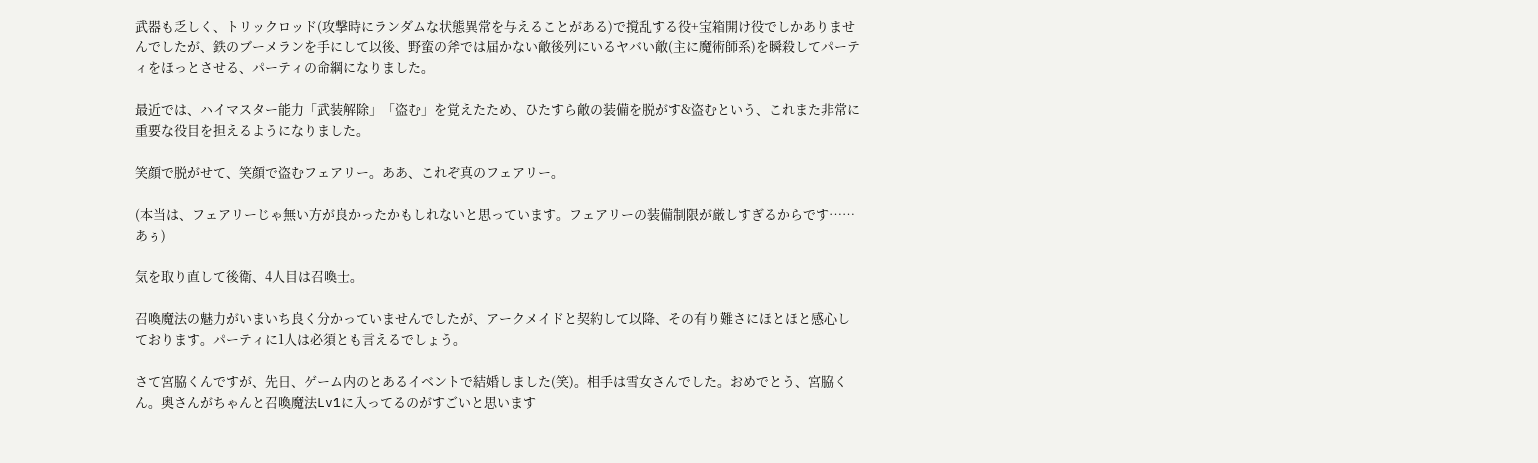武器も乏しく、トリックロッド(攻撃時にランダムな状態異常を与えることがある)で撹乱する役+宝箱開け役でしかありませんでしたが、鉄のブーメランを手にして以後、野蛮の斧では届かない敵後列にいるヤバい敵(主に魔術師系)を瞬殺してパーティをほっとさせる、パーティの命綱になりました。

最近では、ハイマスター能力「武装解除」「盗む」を覚えたため、ひたすら敵の装備を脱がす&盗むという、これまた非常に重要な役目を担えるようになりました。

笑顔で脱がせて、笑顔で盗むフェアリー。ああ、これぞ真のフェアリー。

(本当は、フェアリーじゃ無い方が良かったかもしれないと思っています。フェアリーの装備制限が厳しすぎるからです……あぅ)

気を取り直して後衛、4人目は召喚士。

召喚魔法の魅力がいまいち良く分かっていませんでしたが、アークメイドと契約して以降、その有り難さにほとほと感心しております。パーティに1人は必須とも言えるでしょう。

さて宮脇くんですが、先日、ゲーム内のとあるイベントで結婚しました(笑)。相手は雪女さんでした。おめでとう、宮脇くん。奥さんがちゃんと召喚魔法Lv1に入ってるのがすごいと思います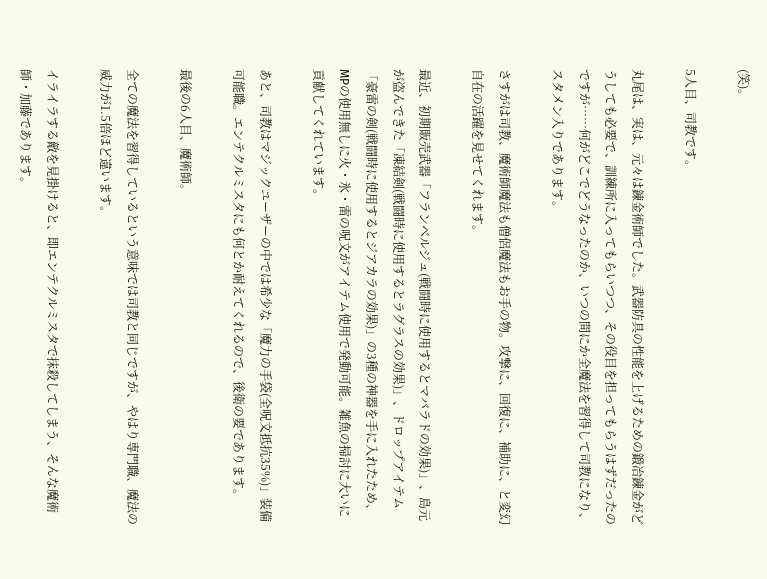(笑)。

5人目、司教です。

丸尾は、実は、元々は錬金術師でした。武器防具の性能を上げるための鍛冶錬金がどうしても必要で、訓練所に入ってもらいつつ、その役目を担ってもらうはずだったのですが……何がどこでどうなったのか、いつの間にか全魔法を習得して司教になり、スタメン入りであります。

さすがは司教、魔術師魔法も僧侶魔法もお手の物。攻撃に、回復に、補助に、と変幻自在の活躍を見せてくれます。

最近、初期販売武器「フランベルジュ(戦闘時に使用するとマバラドの効果)」、島元が盗んできた「凍結剣(戦闘時に使用するとラグラスの効果)」、ドロップアイテム「豪雷の剣(戦闘時に使用するとジアカラの効果)」の3種の神器を手に入れたため、MPの使用無しに火・氷・雷の呪文がアイテム使用で発動可能。雑魚の掃討に大いに貢献してくれています。

あと、司教はマジックユーザーの中では希少な「魔力の手袋(全呪文抵抗35%)」装備可能職。エンテクルミスタにも何とか耐えてくれるので、後衛の要であります。

最後の6人目、魔術師。

全ての魔法を習得しているという意味では司教と同じですが、やはり専門職、魔法の威力が1.5倍ほど違います。

イライラする敵を見掛けると、即エンテクルミスタで抹殺してしまう、そんな魔術師・加藤であります。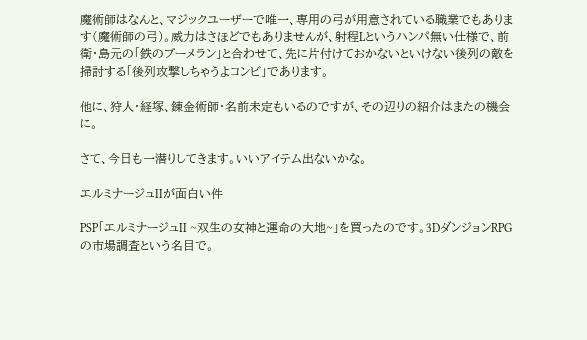魔術師はなんと、マジックユーザーで唯一、専用の弓が用意されている職業でもあります(魔術師の弓)。威力はさほどでもありませんが、射程Lというハンパ無い仕様で、前衛・島元の「鉄のブーメラン」と合わせて、先に片付けておかないといけない後列の敵を掃討する「後列攻撃しちゃうよコンビ」であります。

他に、狩人・経塚、錬金術師・名前未定もいるのですが、その辺りの紹介はまたの機会に。

さて、今日も一潜りしてきます。いいアイテム出ないかな。

エルミナージュIIが面白い件

PSP「エルミナージュII ~双生の女神と運命の大地~」を買ったのです。3DダンジョンRPGの市場調査という名目で。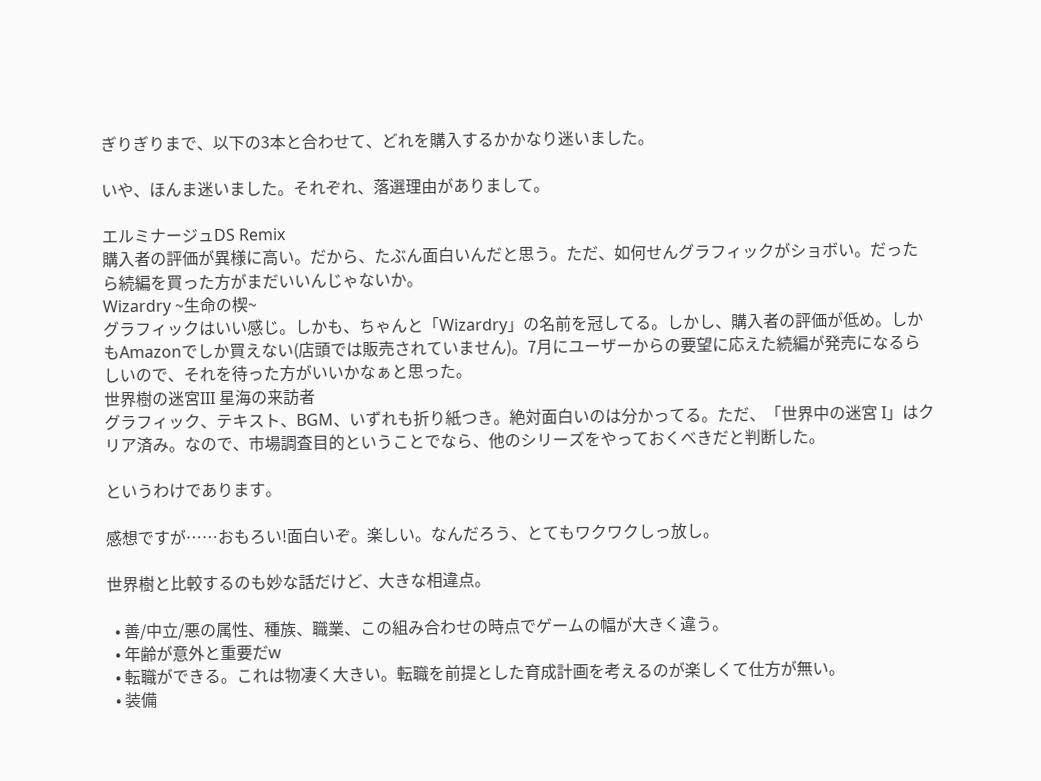ぎりぎりまで、以下の3本と合わせて、どれを購入するかかなり迷いました。

いや、ほんま迷いました。それぞれ、落選理由がありまして。

エルミナージュDS Remix
購入者の評価が異様に高い。だから、たぶん面白いんだと思う。ただ、如何せんグラフィックがショボい。だったら続編を買った方がまだいいんじゃないか。
Wizardry ~生命の楔~
グラフィックはいい感じ。しかも、ちゃんと「Wizardry」の名前を冠してる。しかし、購入者の評価が低め。しかもAmazonでしか買えない(店頭では販売されていません)。7月にユーザーからの要望に応えた続編が発売になるらしいので、それを待った方がいいかなぁと思った。
世界樹の迷宮III 星海の来訪者
グラフィック、テキスト、BGM、いずれも折り紙つき。絶対面白いのは分かってる。ただ、「世界中の迷宮 I」はクリア済み。なので、市場調査目的ということでなら、他のシリーズをやっておくべきだと判断した。

というわけであります。

感想ですが……おもろい!面白いぞ。楽しい。なんだろう、とてもワクワクしっ放し。

世界樹と比較するのも妙な話だけど、大きな相違点。

  • 善/中立/悪の属性、種族、職業、この組み合わせの時点でゲームの幅が大きく違う。
  • 年齢が意外と重要だw
  • 転職ができる。これは物凄く大きい。転職を前提とした育成計画を考えるのが楽しくて仕方が無い。
  • 装備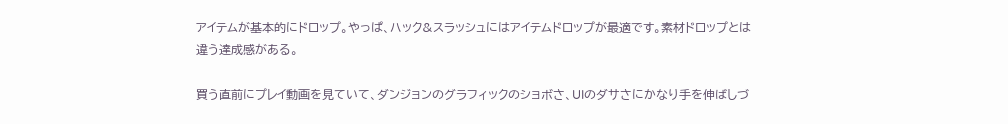アイテムが基本的にドロップ。やっぱ、ハック&スラッシュにはアイテムドロップが最適です。素材ドロップとは違う達成感がある。

買う直前にプレイ動画を見ていて、ダンジョンのグラフィックのショボさ、UIのダサさにかなり手を伸ばしづ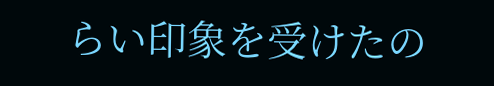らい印象を受けたの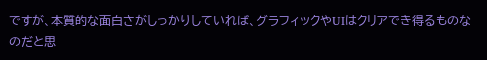ですが、本質的な面白さがしっかりしていれば、グラフィックやUIはクリアでき得るものなのだと思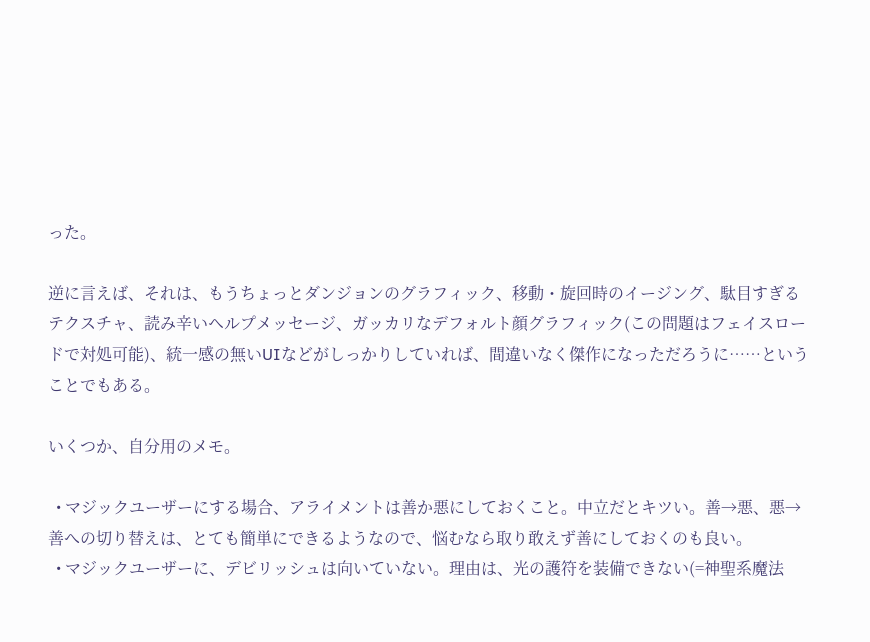った。

逆に言えば、それは、もうちょっとダンジョンのグラフィック、移動・旋回時のイージング、駄目すぎるテクスチャ、読み辛いヘルプメッセージ、ガッカリなデフォルト顔グラフィック(この問題はフェイスロードで対処可能)、統一感の無いUIなどがしっかりしていれば、間違いなく傑作になっただろうに……ということでもある。

いくつか、自分用のメモ。

  • マジックユーザーにする場合、アライメントは善か悪にしておくこと。中立だとキツい。善→悪、悪→善への切り替えは、とても簡単にできるようなので、悩むなら取り敢えず善にしておくのも良い。
  • マジックユーザーに、デビリッシュは向いていない。理由は、光の護符を装備できない(=神聖系魔法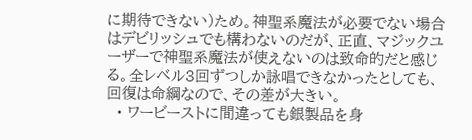に期待できない)ため。神聖系魔法が必要でない場合はデビリッシュでも構わないのだが、正直、マジックユーザーで神聖系魔法が使えないのは致命的だと感じる。全レベル3回ずつしか詠唱できなかったとしても、回復は命綱なので、その差が大きい。
  • ワービーストに間違っても銀製品を身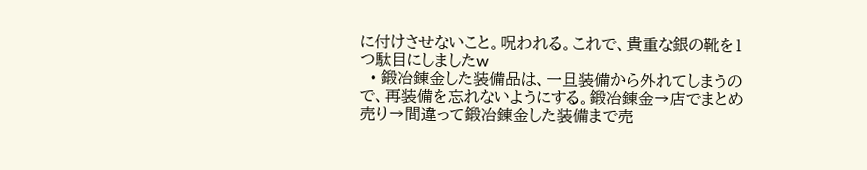に付けさせないこと。呪われる。これで、貴重な銀の靴を1つ駄目にしましたw
  • 鍛冶錬金した装備品は、一旦装備から外れてしまうので、再装備を忘れないようにする。鍛冶錬金→店でまとめ売り→間違って鍛冶錬金した装備まで売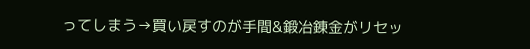ってしまう→買い戻すのが手間&鍛冶錬金がリセッ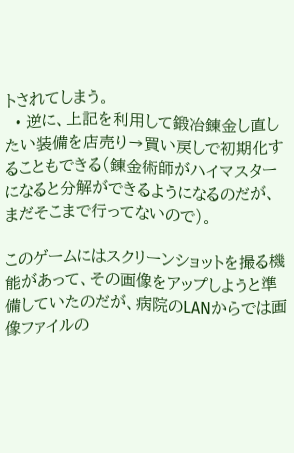トされてしまう。
  • 逆に、上記を利用して鍛冶錬金し直したい装備を店売り→買い戻しで初期化することもできる(錬金術師がハイマスターになると分解ができるようになるのだが、まだそこまで行ってないので)。

このゲームにはスクリーンショットを撮る機能があって、その画像をアップしようと準備していたのだが、病院のLANからでは画像ファイルの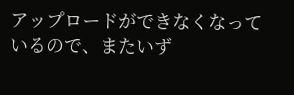アップロードができなくなっているので、またいず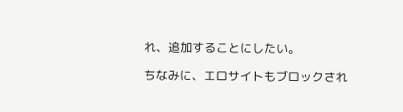れ、追加することにしたい。

ちなみに、エロサイトもブロックされ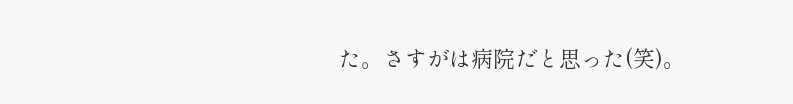た。さすがは病院だと思った(笑)。